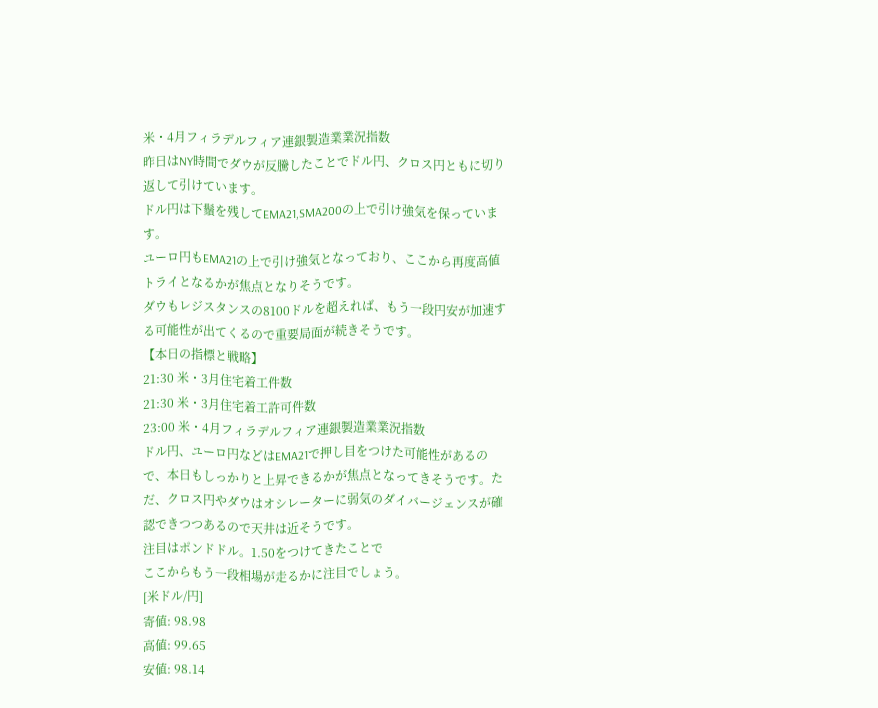米・4月フィラデルフィア連銀製造業業況指数
昨日はNY時間でダウが反騰したことでドル円、クロス円ともに切り返して引けています。
ドル円は下鬚を残してEMA21,SMA200の上で引け強気を保っています。
ユーロ円もEMA21の上で引け強気となっており、ここから再度高値トライとなるかが焦点となりそうです。
ダウもレジスタンスの8100ドルを超えれば、もう一段円安が加速する可能性が出てくるので重要局面が続きそうです。
【本日の指標と戦略】
21:30 米・3月住宅着工件数
21:30 米・3月住宅着工許可件数
23:00 米・4月フィラデルフィア連銀製造業業況指数
ドル円、ユーロ円などはEMA21で押し目をつけた可能性があるので、本日もしっかりと上昇できるかが焦点となってきそうです。ただ、クロス円やダウはオシレーターに弱気のダイバージェンスが確認できつつあるので天井は近そうです。
注目はポンドドル。1.50をつけてきたことで
ここからもう一段相場が走るかに注目でしょう。
[米ドル/円]
寄値: 98.98
高値: 99.65
安値: 98.14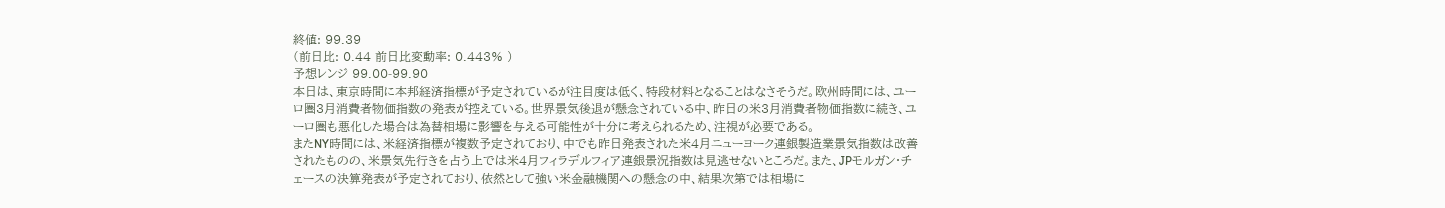終値: 99.39
(前日比: 0.44 前日比変動率: 0.443% )
予想レンジ 99.00-99.90
本日は、東京時間に本邦経済指標が予定されているが注目度は低く、特段材料となることはなさそうだ。欧州時間には、ユーロ圏3月消費者物価指数の発表が控えている。世界景気後退が懸念されている中、昨日の米3月消費者物価指数に続き、ユーロ圏も悪化した場合は為替相場に影響を与える可能性が十分に考えられるため、注視が必要である。
またNY時間には、米経済指標が複数予定されており、中でも昨日発表された米4月ニューヨーク連銀製造業景気指数は改善されたものの、米景気先行きを占う上では米4月フィラデルフィア連銀景況指数は見逃せないところだ。また、JPモルガン・チェースの決算発表が予定されており、依然として強い米金融機関への懸念の中、結果次第では相場に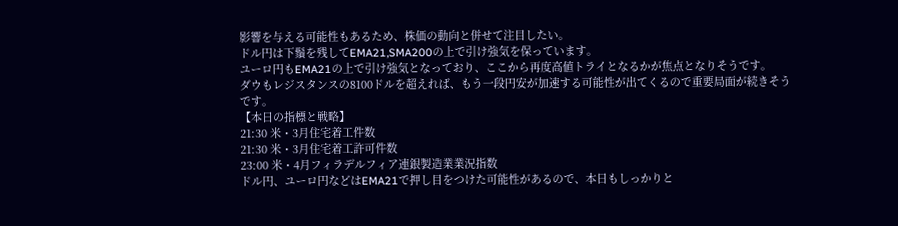影響を与える可能性もあるため、株価の動向と併せて注目したい。
ドル円は下鬚を残してEMA21,SMA200の上で引け強気を保っています。
ユーロ円もEMA21の上で引け強気となっており、ここから再度高値トライとなるかが焦点となりそうです。
ダウもレジスタンスの8100ドルを超えれば、もう一段円安が加速する可能性が出てくるので重要局面が続きそうです。
【本日の指標と戦略】
21:30 米・3月住宅着工件数
21:30 米・3月住宅着工許可件数
23:00 米・4月フィラデルフィア連銀製造業業況指数
ドル円、ユーロ円などはEMA21で押し目をつけた可能性があるので、本日もしっかりと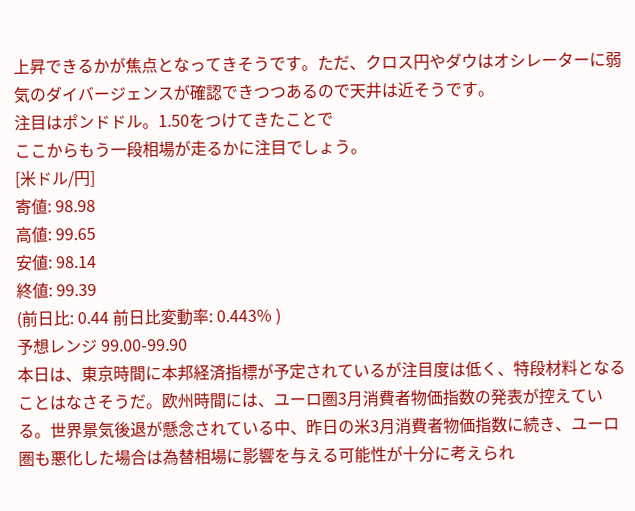上昇できるかが焦点となってきそうです。ただ、クロス円やダウはオシレーターに弱気のダイバージェンスが確認できつつあるので天井は近そうです。
注目はポンドドル。1.50をつけてきたことで
ここからもう一段相場が走るかに注目でしょう。
[米ドル/円]
寄値: 98.98
高値: 99.65
安値: 98.14
終値: 99.39
(前日比: 0.44 前日比変動率: 0.443% )
予想レンジ 99.00-99.90
本日は、東京時間に本邦経済指標が予定されているが注目度は低く、特段材料となることはなさそうだ。欧州時間には、ユーロ圏3月消費者物価指数の発表が控えている。世界景気後退が懸念されている中、昨日の米3月消費者物価指数に続き、ユーロ圏も悪化した場合は為替相場に影響を与える可能性が十分に考えられ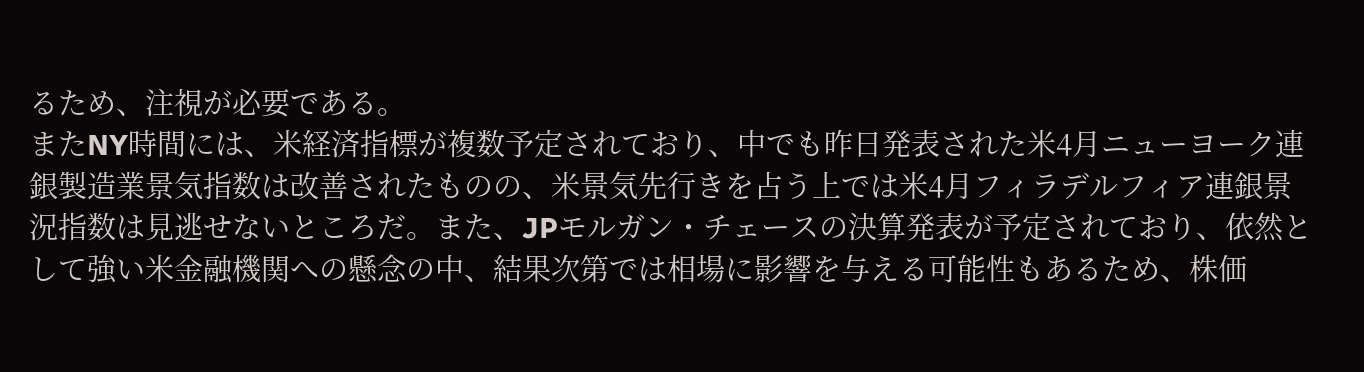るため、注視が必要である。
またNY時間には、米経済指標が複数予定されており、中でも昨日発表された米4月ニューヨーク連銀製造業景気指数は改善されたものの、米景気先行きを占う上では米4月フィラデルフィア連銀景況指数は見逃せないところだ。また、JPモルガン・チェースの決算発表が予定されており、依然として強い米金融機関への懸念の中、結果次第では相場に影響を与える可能性もあるため、株価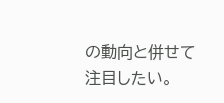の動向と併せて注目したい。